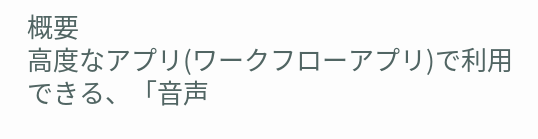概要
高度なアプリ(ワークフローアプリ)で利用できる、「音声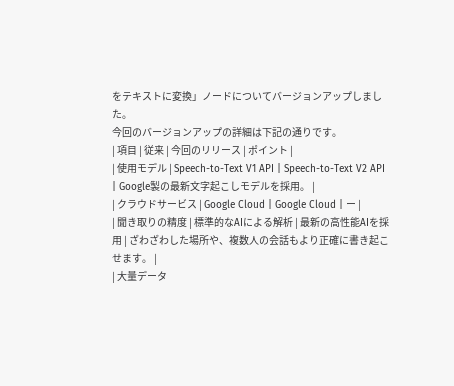をテキストに変換」ノードについてバージョンアップしました。
今回のバージョンアップの詳細は下記の通りです。
| 項目 | 従来 | 今回のリリース | ポイント |
| 使用モデル | Speech-to-Text V1 API | Speech-to-Text V2 API | Google製の最新文字起こしモデルを採用。 |
| クラウドサービス | Google Cloud | Google Cloud | ー |
| 聞き取りの精度 | 標準的なAIによる解析 | 最新の高性能AIを採用 | ざわざわした場所や、複数人の会話もより正確に書き起こせます。 |
| 大量データ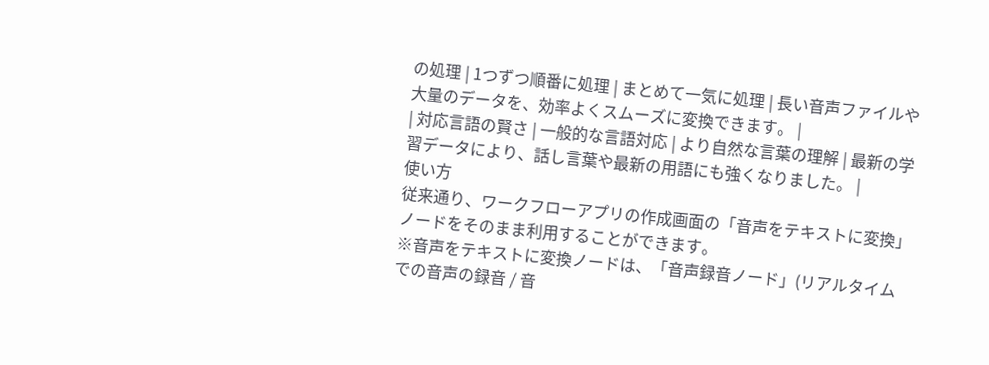の処理 | 1つずつ順番に処理 | まとめて一気に処理 | 長い音声ファイルや大量のデータを、効率よくスムーズに変換できます。 |
| 対応言語の賢さ | 一般的な言語対応 | より自然な言葉の理解 | 最新の学習データにより、話し言葉や最新の用語にも強くなりました。 |
使い方
従来通り、ワークフローアプリの作成画面の「音声をテキストに変換」ノードをそのまま利用することができます。
※音声をテキストに変換ノードは、「音声録音ノード」(リアルタイムでの音声の録音 / 音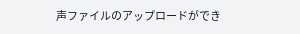声ファイルのアップロードができ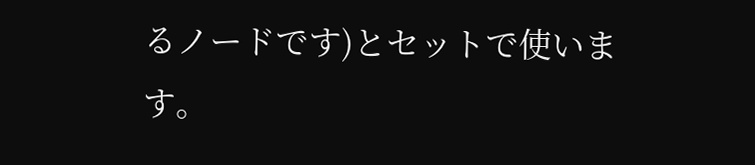るノードです)とセットで使います。